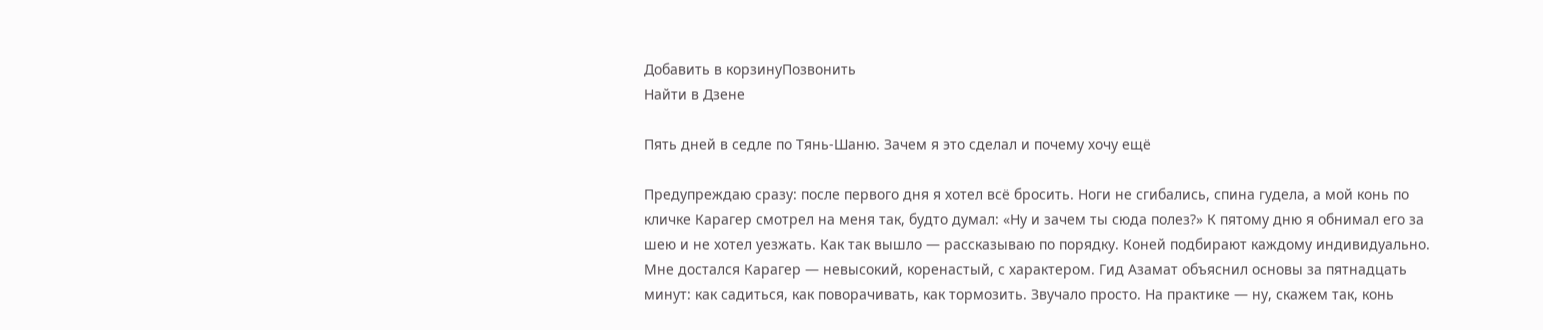Добавить в корзинуПозвонить
Найти в Дзене

Пять дней в седле по Тянь-Шаню. Зачем я это сделал и почему хочу ещё

Предупреждаю сразу: после первого дня я хотел всё бросить. Ноги не сгибались, спина гудела, а мой конь по кличке Карагер смотрел на меня так, будто думал: «Ну и зачем ты сюда полез?» К пятому дню я обнимал его за шею и не хотел уезжать. Как так вышло — рассказываю по порядку. Коней подбирают каждому индивидуально. Мне достался Карагер — невысокий, коренастый, с характером. Гид Азамат объяснил основы за пятнадцать минут: как садиться, как поворачивать, как тормозить. Звучало просто. На практике — ну, скажем так, конь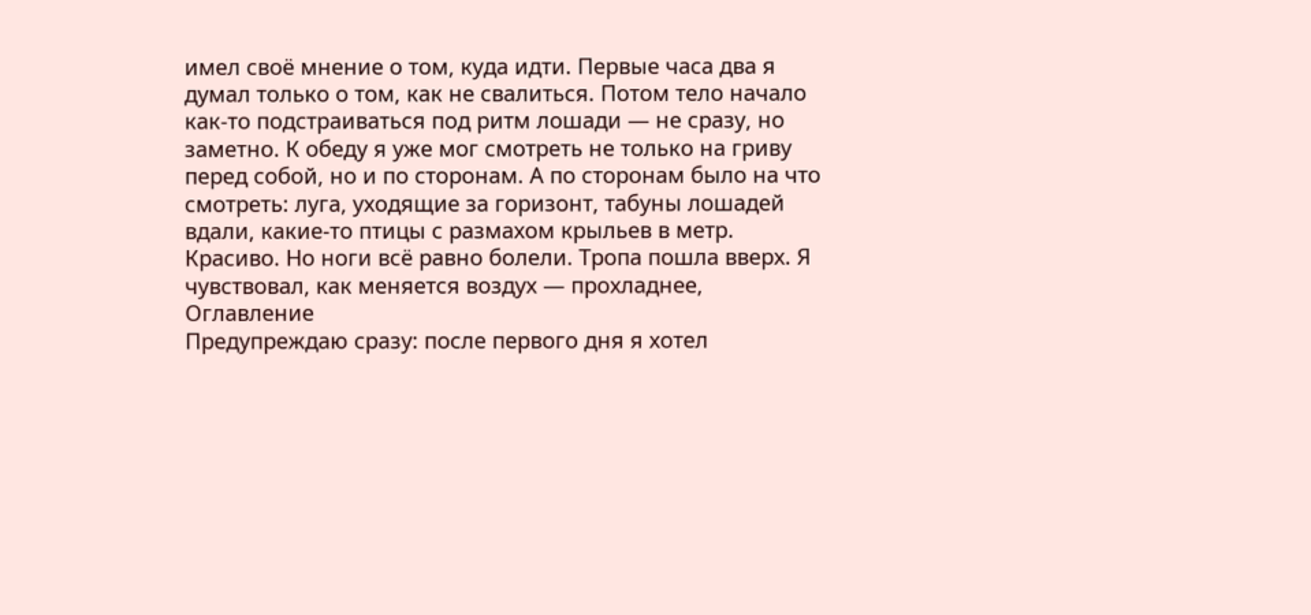имел своё мнение о том, куда идти. Первые часа два я думал только о том, как не свалиться. Потом тело начало как-то подстраиваться под ритм лошади — не сразу, но заметно. К обеду я уже мог смотреть не только на гриву перед собой, но и по сторонам. А по сторонам было на что смотреть: луга, уходящие за горизонт, табуны лошадей вдали, какие-то птицы с размахом крыльев в метр. Красиво. Но ноги всё равно болели. Тропа пошла вверх. Я чувствовал, как меняется воздух — прохладнее,
Оглавление
Предупреждаю сразу: после первого дня я хотел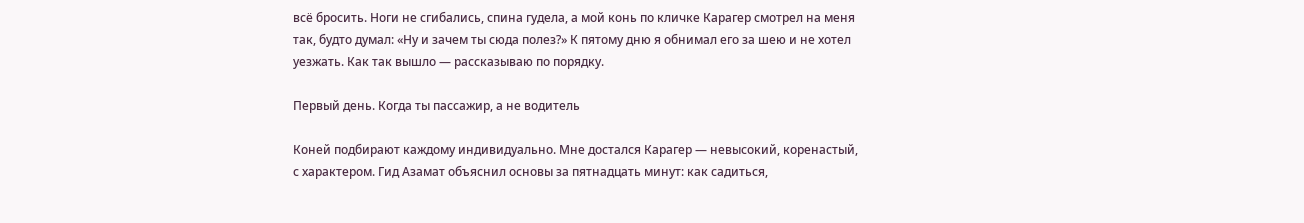всё бросить. Ноги не сгибались, спина гудела, а мой конь по кличке Карагер смотрел на меня так, будто думал: «Ну и зачем ты сюда полез?» К пятому дню я обнимал его за шею и не хотел уезжать. Как так вышло — рассказываю по порядку.

Первый день. Когда ты пассажир, а не водитель

Коней подбирают каждому индивидуально. Мне достался Карагер — невысокий, коренастый, с характером. Гид Азамат объяснил основы за пятнадцать минут: как садиться,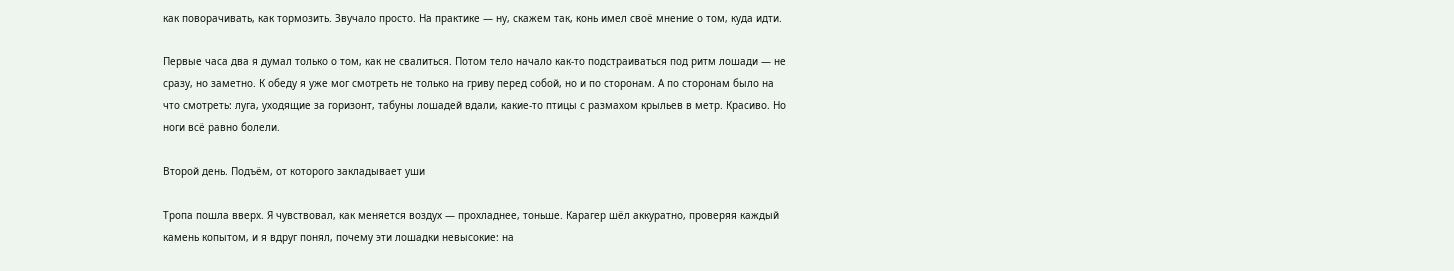как поворачивать, как тормозить. Звучало просто. На практике — ну, скажем так, конь имел своё мнение о том, куда идти.

Первые часа два я думал только о том, как не свалиться. Потом тело начало как-то подстраиваться под ритм лошади — не сразу, но заметно. К обеду я уже мог смотреть не только на гриву перед собой, но и по сторонам. А по сторонам было на что смотреть: луга, уходящие за горизонт, табуны лошадей вдали, какие-то птицы с размахом крыльев в метр. Красиво. Но ноги всё равно болели.

Второй день. Подъём, от которого закладывает уши

Тропа пошла вверх. Я чувствовал, как меняется воздух — прохладнее, тоньше. Карагер шёл аккуратно, проверяя каждый камень копытом, и я вдруг понял, почему эти лошадки невысокие: на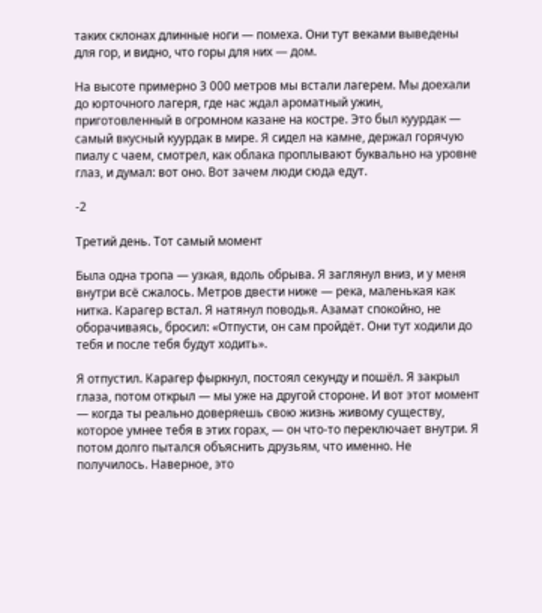таких склонах длинные ноги — помеха. Они тут веками выведены для гор, и видно, что горы для них — дом.

На высоте примерно 3 000 метров мы встали лагерем. Мы доехали до юрточного лагеря, где нас ждал ароматный ужин, приготовленный в огромном казане на костре. Это был куурдак — самый вкусный куурдак в мире. Я сидел на камне, держал горячую пиалу с чаем, смотрел, как облака проплывают буквально на уровне глаз, и думал: вот оно. Вот зачем люди сюда едут.

-2

Третий день. Тот самый момент

Была одна тропа — узкая, вдоль обрыва. Я заглянул вниз, и у меня внутри всё сжалось. Метров двести ниже — река, маленькая как нитка. Карагер встал. Я натянул поводья. Азамат спокойно, не оборачиваясь, бросил: «Отпусти, он сам пройдёт. Они тут ходили до тебя и после тебя будут ходить».

Я отпустил. Карагер фыркнул, постоял секунду и пошёл. Я закрыл глаза, потом открыл — мы уже на другой стороне. И вот этот момент — когда ты реально доверяешь свою жизнь живому существу, которое умнее тебя в этих горах, — он что-то переключает внутри. Я потом долго пытался объяснить друзьям, что именно. Не получилось. Наверное, это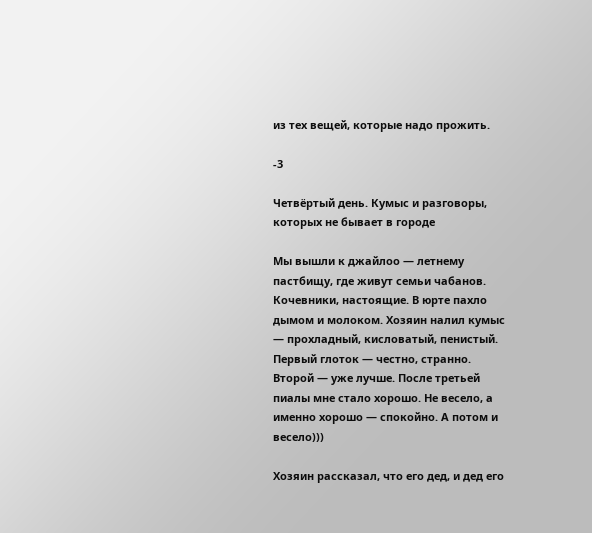из тех вещей, которые надо прожить.

-3

Четвёртый день. Кумыс и разговоры, которых не бывает в городе

Мы вышли к джайлоо — летнему пастбищу, где живут семьи чабанов. Кочевники, настоящие. В юрте пахло дымом и молоком. Хозяин налил кумыс — прохладный, кисловатый, пенистый. Первый глоток — честно, странно. Второй — уже лучше. После третьей пиалы мне стало хорошо. Не весело, а именно хорошо — спокойно. А потом и весело)))

Хозяин рассказал, что его дед, и дед его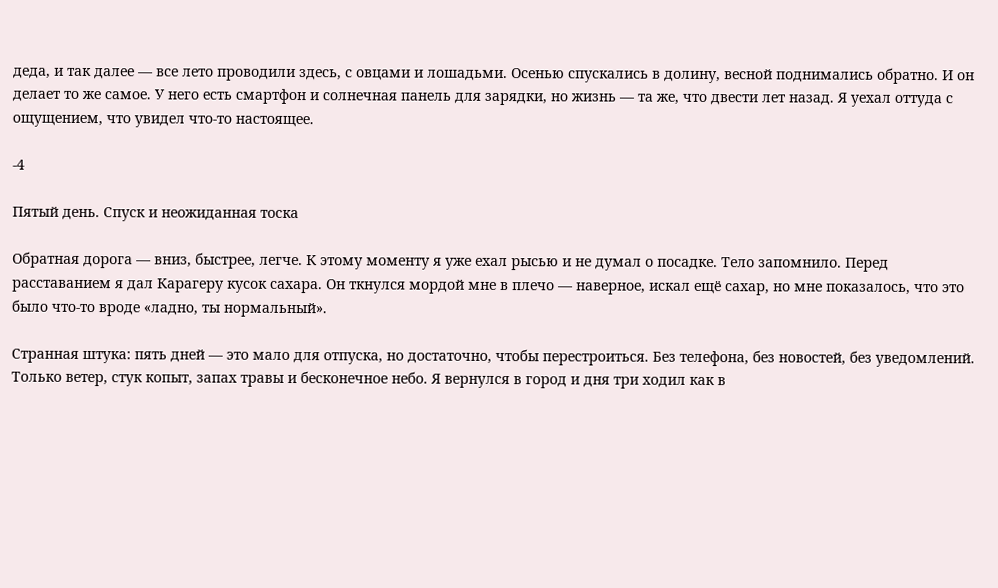деда, и так далее — все лето проводили здесь, с овцами и лошадьми. Осенью спускались в долину, весной поднимались обратно. И он делает то же самое. У него есть смартфон и солнечная панель для зарядки, но жизнь — та же, что двести лет назад. Я уехал оттуда с ощущением, что увидел что-то настоящее.

-4

Пятый день. Спуск и неожиданная тоска

Обратная дорога — вниз, быстрее, легче. К этому моменту я уже ехал рысью и не думал о посадке. Тело запомнило. Перед расставанием я дал Карагеру кусок сахара. Он ткнулся мордой мне в плечо — наверное, искал ещё сахар, но мне показалось, что это было что-то вроде «ладно, ты нормальный».

Странная штука: пять дней — это мало для отпуска, но достаточно, чтобы перестроиться. Без телефона, без новостей, без уведомлений. Только ветер, стук копыт, запах травы и бесконечное небо. Я вернулся в город и дня три ходил как в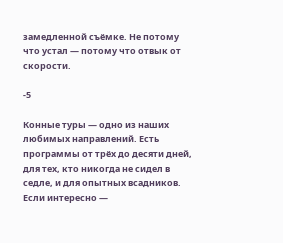замедленной съёмке. Не потому что устал — потому что отвык от скорости.

-5

Конные туры — одно из наших любимых направлений. Есть программы от трёх до десяти дней, для тех, кто никогда не сидел в седле, и для опытных всадников. Если интересно —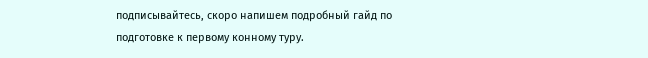подписывайтесь, скоро напишем подробный гайд по подготовке к первому конному туру.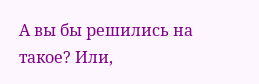А вы бы решились на такое? Или,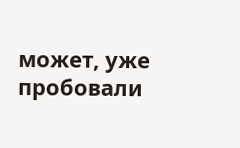может, уже пробовали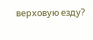верховую езду?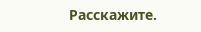Расскажите.